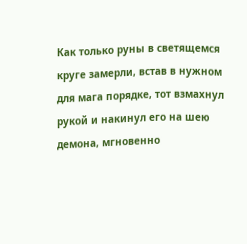Как только руны в светящемся круге замерли, встав в нужном для мага порядке, тот взмахнул рукой и накинул его на шею демона, мгновенно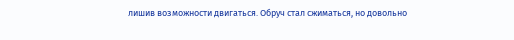лишив возможности двигаться. Обруч стал сжиматься, но довольно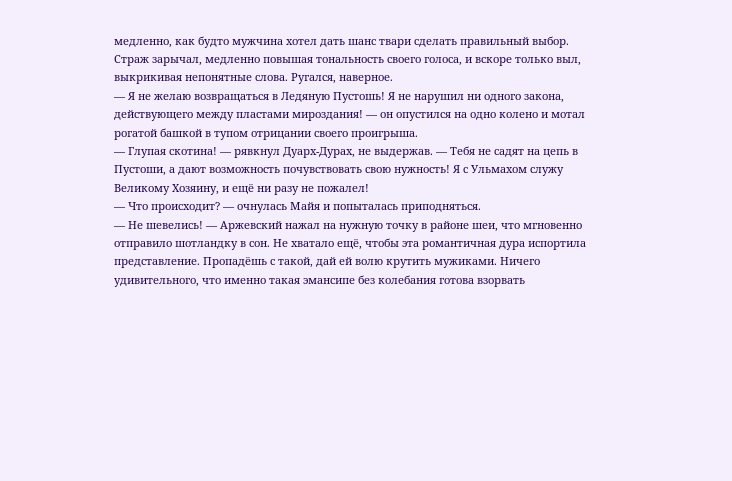медленно, как будто мужчина хотел дать шанс твари сделать правильный выбор.
Страж зарычал, медленно повышая тональность своего голоса, и вскоре только выл, выкрикивая непонятные слова. Ругался, наверное.
— Я не желаю возвращаться в Ледяную Пустошь! Я не нарушил ни одного закона, действующего между пластами мироздания! — он опустился на одно колено и мотал рогатой башкой в тупом отрицании своего проигрыша.
— Глупая скотина! — рявкнул Дуарх-Дурах, не выдержав. — Тебя не садят на цепь в Пустоши, а дают возможность почувствовать свою нужность! Я с Ульмахом служу Великому Хозяину, и ещё ни разу не пожалел!
— Что происходит? — очнулась Майя и попыталась приподняться.
— Не шевелись! — Аржевский нажал на нужную точку в районе шеи, что мгновенно отправило шотландку в сон. Не хватало ещё, чтобы эта романтичная дура испортила представление. Пропадёшь с такой, дай ей волю крутить мужиками. Ничего удивительного, что именно такая эмансипе без колебания готова взорвать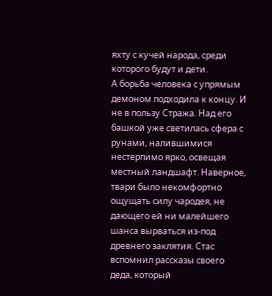яхту с кучей народа, среди которого будут и дети.
А борьба человека с упрямым демоном подходила к концу. И не в пользу Стража. Над его башкой уже светилась сфера с рунами, налившимися нестерпимо ярко, освещая местный ландшафт. Наверное, твари было некомфортно ощущать силу чародея, не дающего ей ни малейшего шанса вырваться из-под древнего заклятия. Стас вспомнил рассказы своего деда, который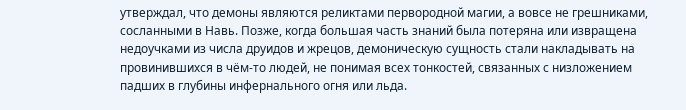утверждал, что демоны являются реликтами первородной магии, а вовсе не грешниками, сосланными в Навь. Позже, когда большая часть знаний была потеряна или извращена недоучками из числа друидов и жрецов, демоническую сущность стали накладывать на провинившихся в чём-то людей, не понимая всех тонкостей, связанных с низложением падших в глубины инфернального огня или льда.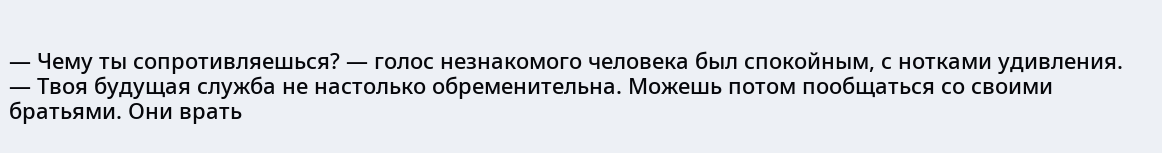— Чему ты сопротивляешься? — голос незнакомого человека был спокойным, с нотками удивления. — Твоя будущая служба не настолько обременительна. Можешь потом пообщаться со своими братьями. Они врать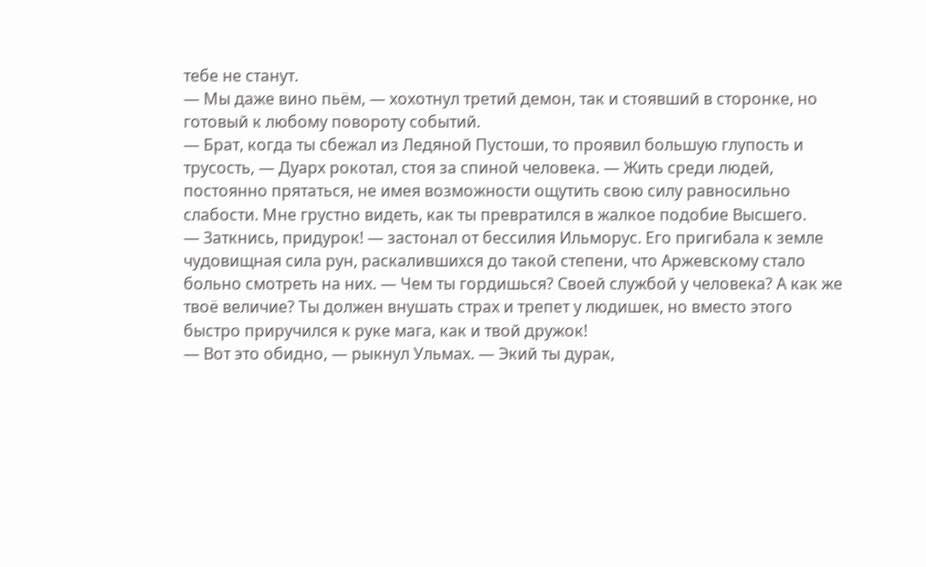тебе не станут.
— Мы даже вино пьём, — хохотнул третий демон, так и стоявший в сторонке, но готовый к любому повороту событий.
— Брат, когда ты сбежал из Ледяной Пустоши, то проявил большую глупость и трусость, — Дуарх рокотал, стоя за спиной человека. — Жить среди людей, постоянно прятаться, не имея возможности ощутить свою силу равносильно слабости. Мне грустно видеть, как ты превратился в жалкое подобие Высшего.
— Заткнись, придурок! — застонал от бессилия Ильморус. Его пригибала к земле чудовищная сила рун, раскалившихся до такой степени, что Аржевскому стало больно смотреть на них. — Чем ты гордишься? Своей службой у человека? А как же твоё величие? Ты должен внушать страх и трепет у людишек, но вместо этого быстро приручился к руке мага, как и твой дружок!
— Вот это обидно, — рыкнул Ульмах. — Экий ты дурак,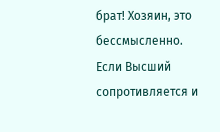брат! Хозяин, это бессмысленно. Если Высший сопротивляется и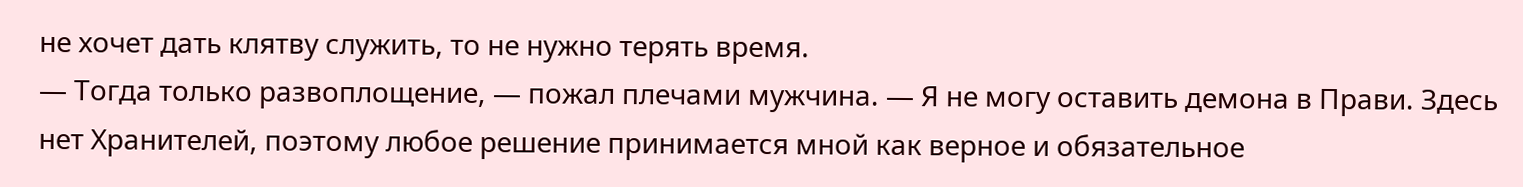не хочет дать клятву служить, то не нужно терять время.
— Тогда только развоплощение, — пожал плечами мужчина. — Я не могу оставить демона в Прави. Здесь нет Хранителей, поэтому любое решение принимается мной как верное и обязательное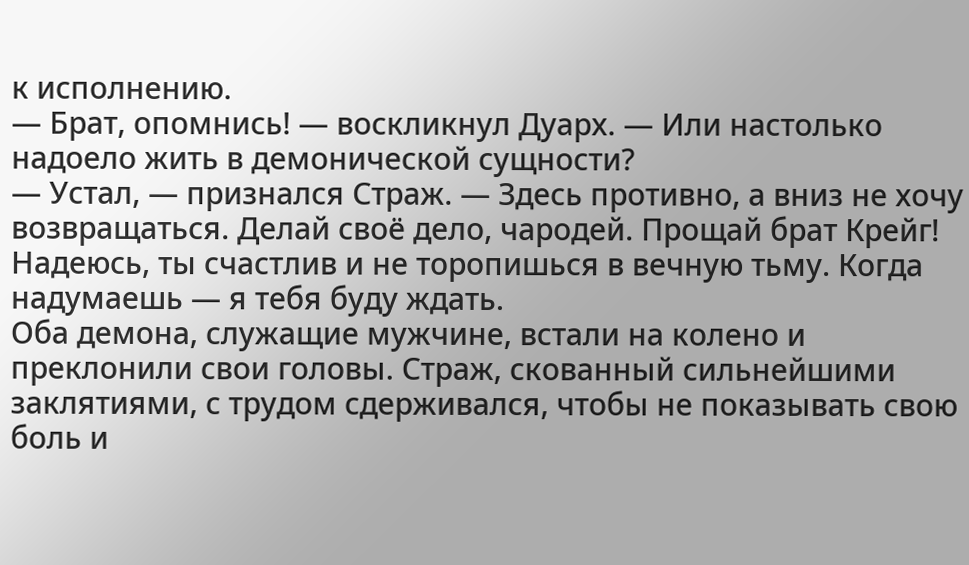к исполнению.
— Брат, опомнись! — воскликнул Дуарх. — Или настолько надоело жить в демонической сущности?
— Устал, — признался Страж. — Здесь противно, а вниз не хочу возвращаться. Делай своё дело, чародей. Прощай брат Крейг! Надеюсь, ты счастлив и не торопишься в вечную тьму. Когда надумаешь — я тебя буду ждать.
Оба демона, служащие мужчине, встали на колено и преклонили свои головы. Страж, скованный сильнейшими заклятиями, с трудом сдерживался, чтобы не показывать свою боль и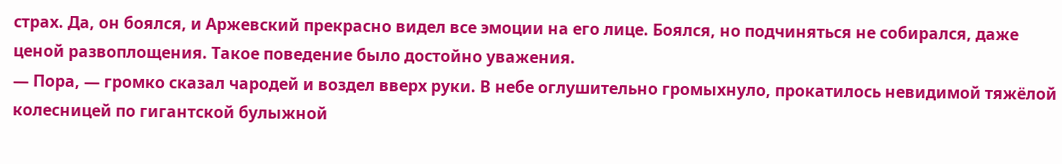страх. Да, он боялся, и Аржевский прекрасно видел все эмоции на его лице. Боялся, но подчиняться не собирался, даже ценой развоплощения. Такое поведение было достойно уважения.
— Пора, — громко сказал чародей и воздел вверх руки. В небе оглушительно громыхнуло, прокатилось невидимой тяжёлой колесницей по гигантской булыжной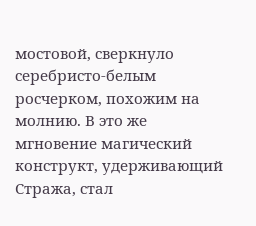мостовой, сверкнуло серебристо-белым росчерком, похожим на молнию. В это же мгновение магический конструкт, удерживающий Стража, стал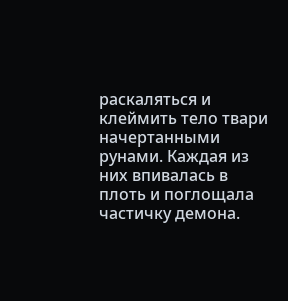раскаляться и клеймить тело твари начертанными рунами. Каждая из них впивалась в плоть и поглощала частичку демона.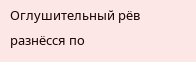Оглушительный рёв разнёсся по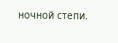ночной степи.